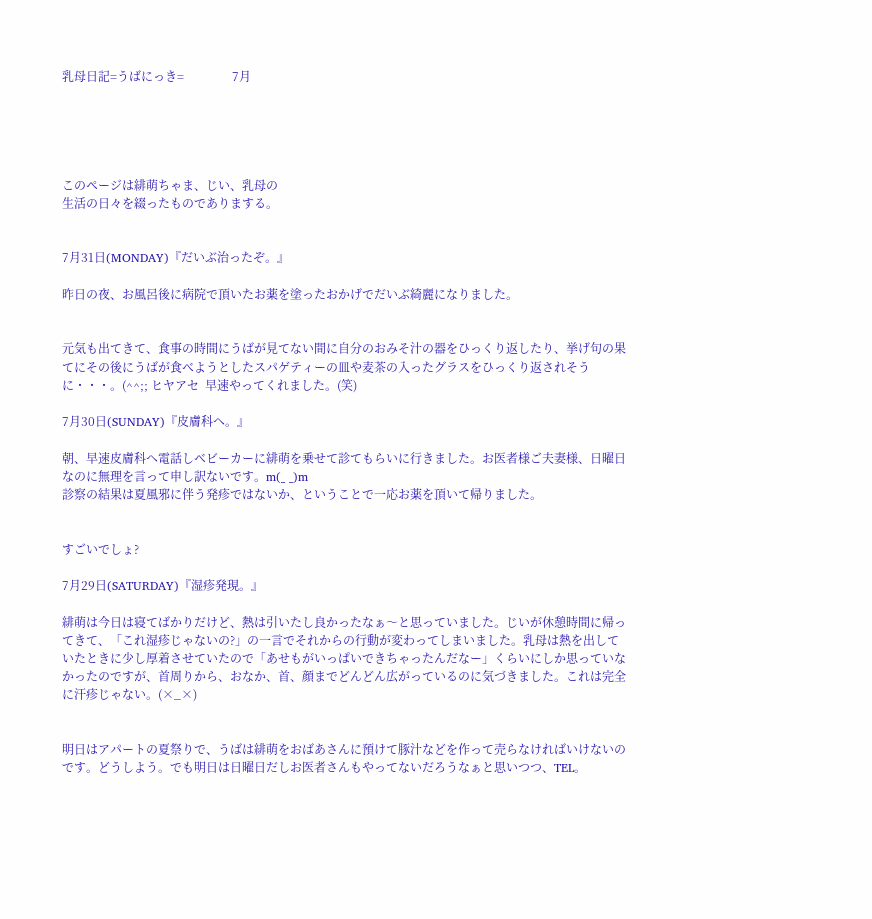乳母日記=うばにっき=                7月





このページは緋萌ちゃま、じい、乳母の
生活の日々を綴ったものでありまする。


7月31日(MONDAY)『だいぶ治ったぞ。』

昨日の夜、お風呂後に病院で頂いたお薬を塗ったおかげでだいぶ綺麗になりました。


元気も出てきて、食事の時間にうばが見てない間に自分のおみそ汁の器をひっくり返したり、挙げ句の果てにその後にうばが食べようとしたスパゲティーの皿や麦茶の入ったグラスをひっくり返されそうに・・・。(^^;; ヒヤアセ  早速やってくれました。(笑)

7月30日(SUNDAY)『皮膚科へ。』

朝、早速皮膚科へ電話しベビーカーに緋萌を乗せて診てもらいに行きました。お医者様ご夫妻様、日曜日なのに無理を言って申し訳ないです。m(_ _)m
診察の結果は夏風邪に伴う発疹ではないか、ということで一応お薬を頂いて帰りました。


すごいでしょ?

7月29日(SATURDAY)『湿疹発現。』

緋萌は今日は寝てばかりだけど、熱は引いたし良かったなぁ〜と思っていました。じいが休憩時間に帰ってきて、「これ湿疹じゃないの?」の一言でそれからの行動が変わってしまいました。乳母は熱を出していたときに少し厚着させていたので「あせもがいっぱいできちゃったんだなー」くらいにしか思っていなかったのですが、首周りから、おなか、首、顔までどんどん広がっているのに気づきました。これは完全に汗疹じゃない。(×_×)


明日はアパートの夏祭りで、うばは緋萌をおばあさんに預けて豚汁などを作って売らなければいけないのです。どうしよう。でも明日は日曜日だしお医者さんもやってないだろうなぁと思いつつ、TEL。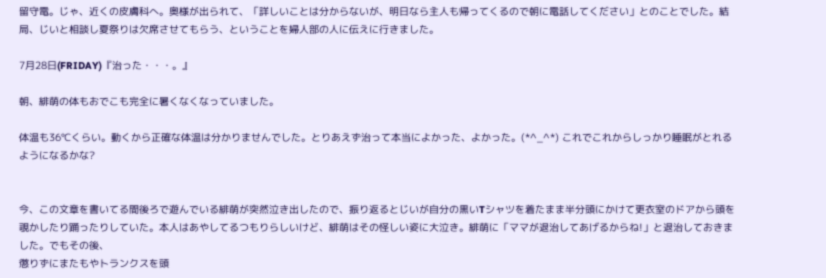留守電。じゃ、近くの皮膚科へ。奥様が出られて、「詳しいことは分からないが、明日なら主人も帰ってくるので朝に電話してください」とのことでした。結局、じいと相談し夏祭りは欠席させてもらう、ということを婦人部の人に伝えに行きました。

7月28日(FRIDAY)『治った・・・。』

朝、緋萌の体もおでこも完全に暑くなくなっていました。

体温も36℃くらい。動くから正確な体温は分かりませんでした。とりあえず治って本当によかった、よかった。(*^_^*) これでこれからしっかり睡眠がとれるようになるかな?


今、この文章を書いてる間後ろで遊んでいる緋萌が突然泣き出したので、振り返るとじいが自分の黒いTシャツを着たまま半分頭にかけて更衣室のドアから頭を覗かしたり踊ったりしていた。本人はあやしてるつもりらしいけど、緋萌はその怪しい姿に大泣き。緋萌に「ママが退治してあげるからね!」と退治しておきました。でもその後、
懲りずにまたもやトランクスを頭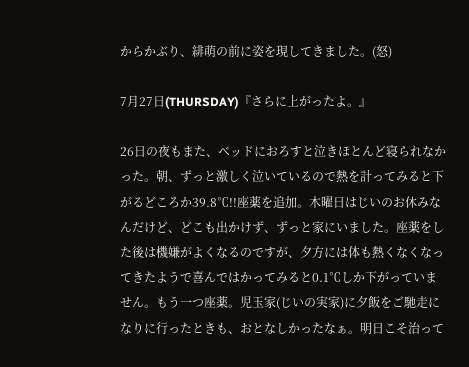からかぶり、緋萌の前に姿を現してきました。(怒)

7月27日(THURSDAY)『さらに上がったよ。』

26日の夜もまた、ベッドにおろすと泣きほとんど寝られなかった。朝、ずっと激しく泣いているので熱を計ってみると下がるどころか39.8℃!!座薬を追加。木曜日はじいのお休みなんだけど、どこも出かけず、ずっと家にいました。座薬をした後は機嫌がよくなるのですが、夕方には体も熱くなくなってきたようで喜んではかってみると0.1℃しか下がっていません。もう一つ座薬。児玉家(じいの実家)に夕飯をご馳走になりに行ったときも、おとなしかったなぁ。明日こそ治って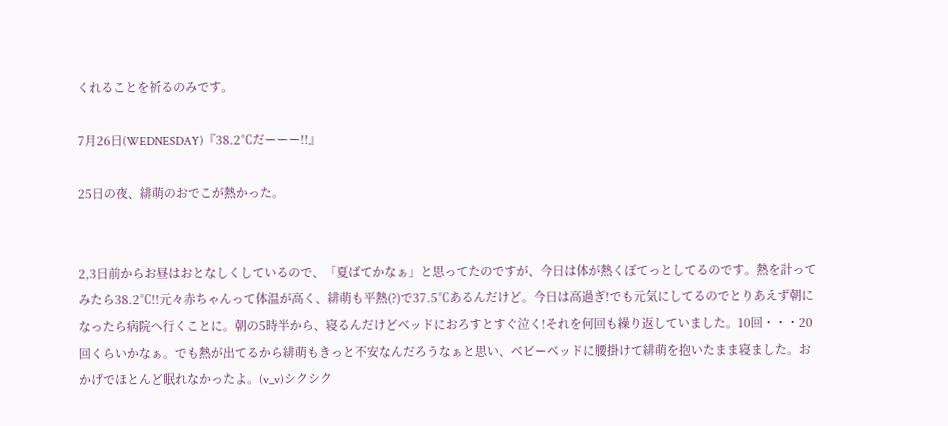くれることを祈るのみです。

7月26日(WEDNESDAY)『38.2℃だーーー!!』

25日の夜、緋萌のおでこが熱かった。


2,3日前からお昼はおとなしくしているので、「夏ばてかなぁ」と思ってたのですが、今日は体が熱くぼてっとしてるのです。熱を計ってみたら38.2℃!!元々赤ちゃんって体温が高く、緋萌も平熱(?)で37.5℃あるんだけど。今日は高過ぎ!でも元気にしてるのでとりあえず朝になったら病院へ行くことに。朝の5時半から、寝るんだけどベッドにおろすとすぐ泣く!それを何回も繰り返していました。10回・・・20回くらいかなぁ。でも熱が出てるから緋萌もきっと不安なんだろうなぁと思い、ベビーベッドに腰掛けて緋萌を抱いたまま寝ました。おかげでほとんど眠れなかったよ。(v_v)シクシク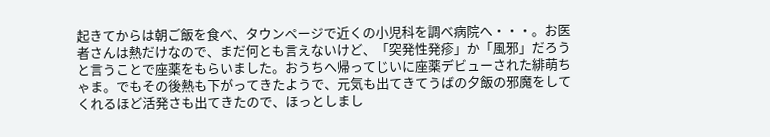起きてからは朝ご飯を食べ、タウンページで近くの小児科を調べ病院へ・・・。お医者さんは熱だけなので、まだ何とも言えないけど、「突発性発疹」か「風邪」だろうと言うことで座薬をもらいました。おうちへ帰ってじいに座薬デビューされた緋萌ちゃま。でもその後熱も下がってきたようで、元気も出てきてうばの夕飯の邪魔をしてくれるほど活発さも出てきたので、ほっとしまし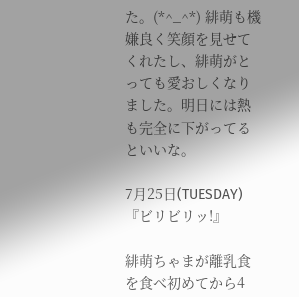た。(*^_^*) 緋萌も機嫌良く笑顔を見せてくれたし、緋萌がとっても愛おしくなりました。明日には熱も完全に下がってるといいな。

7月25日(TUESDAY)『ビリビリッ!』

緋萌ちゃまが離乳食を食べ初めてから4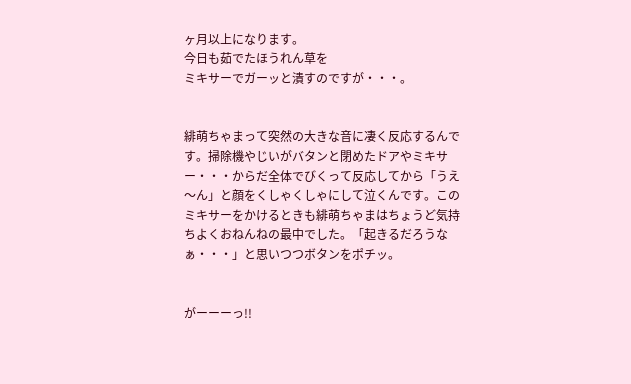ヶ月以上になります。
今日も茹でたほうれん草を
ミキサーでガーッと潰すのですが・・・。


緋萌ちゃまって突然の大きな音に凄く反応するんです。掃除機やじいがバタンと閉めたドアやミキサー・・・からだ全体でびくって反応してから「うえ〜ん」と顔をくしゃくしゃにして泣くんです。このミキサーをかけるときも緋萌ちゃまはちょうど気持ちよくおねんねの最中でした。「起きるだろうなぁ・・・」と思いつつボタンをポチッ。


がーーーっ!!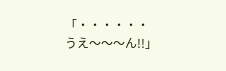「・・・・・・うえ〜〜〜ん!!」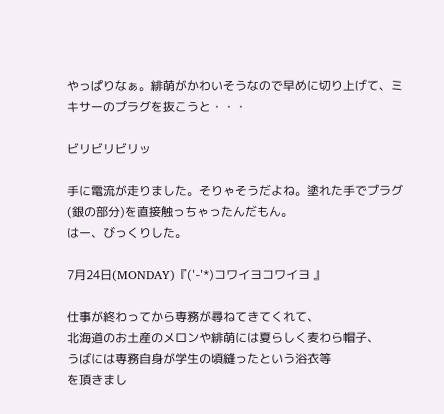やっぱりなぁ。緋萌がかわいそうなので早めに切り上げて、ミキサーのプラグを抜こうと・・・

ビリビリビリッ

手に電流が走りました。そりゃそうだよね。塗れた手でプラグ(銀の部分)を直接触っちゃったんだもん。
はー、びっくりした。

7月24日(MONDAY)『('-'*)コワイヨコワイヨ 』

仕事が終わってから専務が尋ねてきてくれて、
北海道のお土産のメロンや緋萌には夏らしく麦わら帽子、
うばには専務自身が学生の頃縫ったという浴衣等
を頂きまし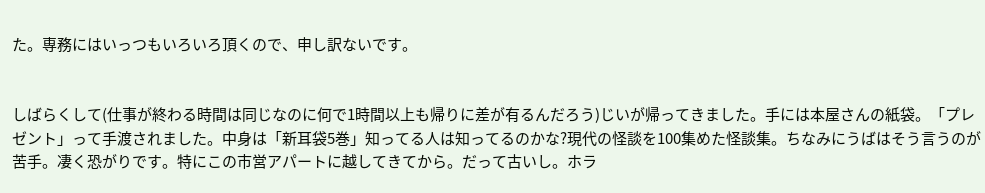た。専務にはいっつもいろいろ頂くので、申し訳ないです。


しばらくして(仕事が終わる時間は同じなのに何で1時間以上も帰りに差が有るんだろう)じいが帰ってきました。手には本屋さんの紙袋。「プレゼント」って手渡されました。中身は「新耳袋5巻」知ってる人は知ってるのかな?現代の怪談を100集めた怪談集。ちなみにうばはそう言うのが苦手。凄く恐がりです。特にこの市営アパートに越してきてから。だって古いし。ホラ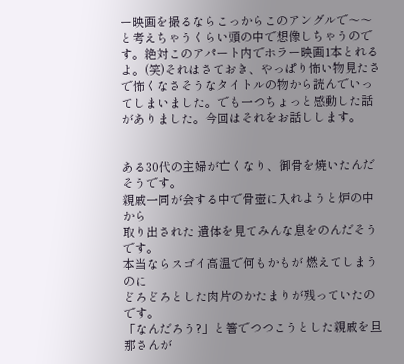ー映画を撮るならこっからこのアングルで〜〜と考えちゃうくらい頭の中で想像しちゃうのです。絶対このアパート内でホラー映画1本とれるよ。(笑)それはさておき、やっぱり怖い物見たさで怖くなさそうなタイトルの物から読んでいってしまいました。でも一つちょっと感動した話がありました。今回はそれをお話しします。


ある30代の主婦が亡くなり、御骨を焼いたんだそうです。
親戚一同が会する中で骨壺に入れようと炉の中から
取り出された 遺体を見てみんな息をのんだそうです。
本当ならスゴイ高温で何もかもが 燃えてしまうのに
どろどろとした肉片のかたまりが残っていたのです。
「なんだろう?」と箸でつつこうとした親戚を旦那さんが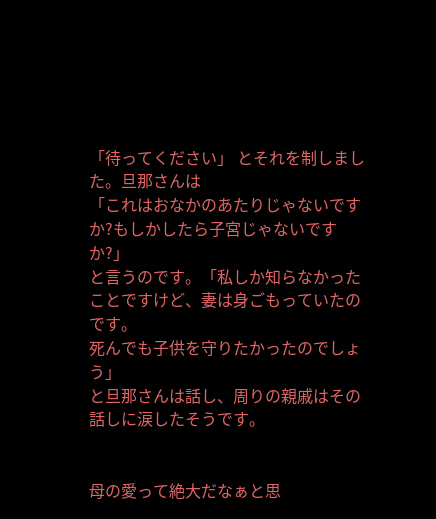「待ってください」 とそれを制しました。旦那さんは
「これはおなかのあたりじゃないですか?もしかしたら子宮じゃないですか?」
と言うのです。「私しか知らなかったことですけど、妻は身ごもっていたのです。
死んでも子供を守りたかったのでしょう」
と旦那さんは話し、周りの親戚はその話しに涙したそうです。


母の愛って絶大だなぁと思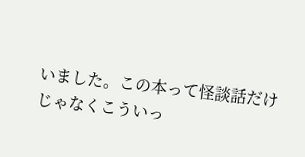いました。この本って怪談話だけじゃなくこういっ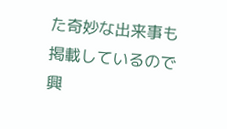た奇妙な出来事も
掲載しているので興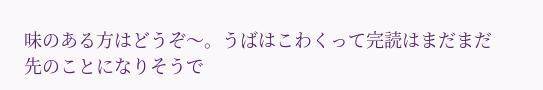味のある方はどうぞ〜。うばはこわくって完読はまだまだ
先のことになりそうで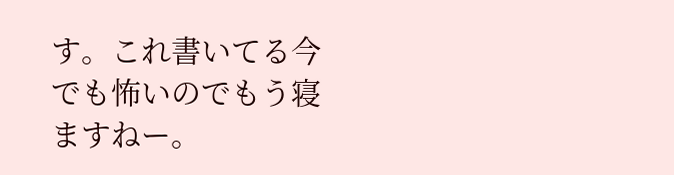す。これ書いてる今でも怖いのでもう寝ますねー。